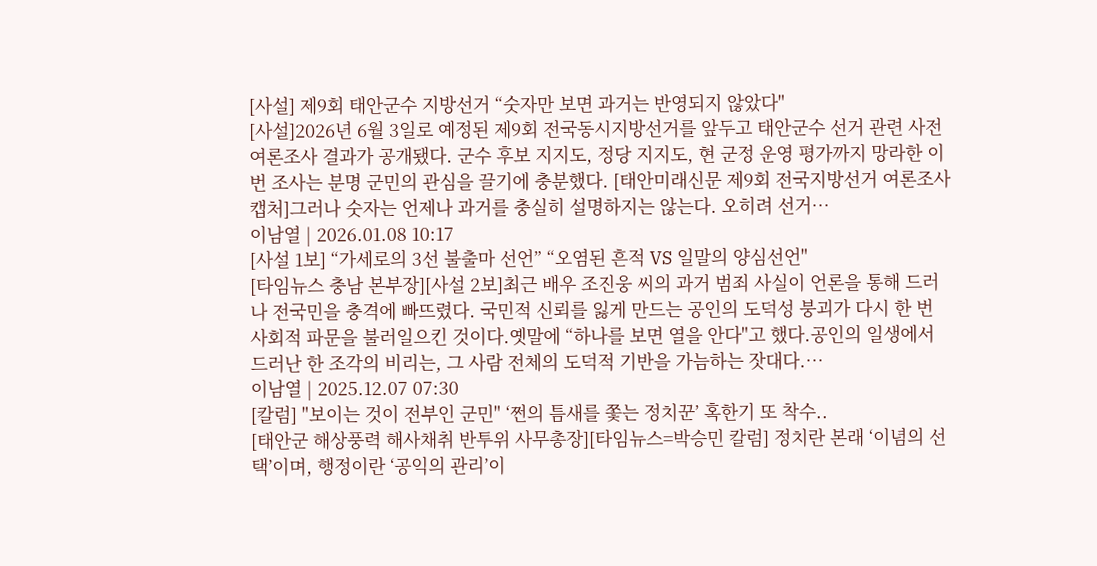[사설] 제9회 태안군수 지방선거 “숫자만 보면 과거는 반영되지 않았다"
[사설]2026년 6월 3일로 예정된 제9회 전국동시지방선거를 앞두고 태안군수 선거 관련 사전 여론조사 결과가 공개됐다. 군수 후보 지지도, 정당 지지도, 현 군정 운영 평가까지 망라한 이번 조사는 분명 군민의 관심을 끌기에 충분했다. [태안미래신문 제9회 전국지방선거 여론조사 캡처]그러나 숫자는 언제나 과거를 충실히 설명하지는 않는다. 오히려 선거…
이남열 | 2026.01.08 10:17
[사설 1보] “가세로의 3선 불출마 선언” “오염된 흔적 VS 일말의 양심선언"
[타임뉴스 충남 본부장][사설 2보]최근 배우 조진웅 씨의 과거 범죄 사실이 언론을 통해 드러나 전국민을 충격에 빠뜨렸다. 국민적 신뢰를 잃게 만드는 공인의 도덕성 붕괴가 다시 한 번 사회적 파문을 불러일으킨 것이다.옛말에 “하나를 보면 열을 안다"고 했다.공인의 일생에서 드러난 한 조각의 비리는, 그 사람 전체의 도덕적 기반을 가늠하는 잣대다.…
이남열 | 2025.12.07 07:30
[칼럼] "보이는 것이 전부인 군민" ‘쩐의 틈새를 쫓는 정치꾼’ 혹한기 또 착수..
[태안군 해상풍력 해사채취 반투위 사무총장][타임뉴스=박승민 칼럼] 정치란 본래 ‘이념의 선택’이며, 행정이란 ‘공익의 관리’이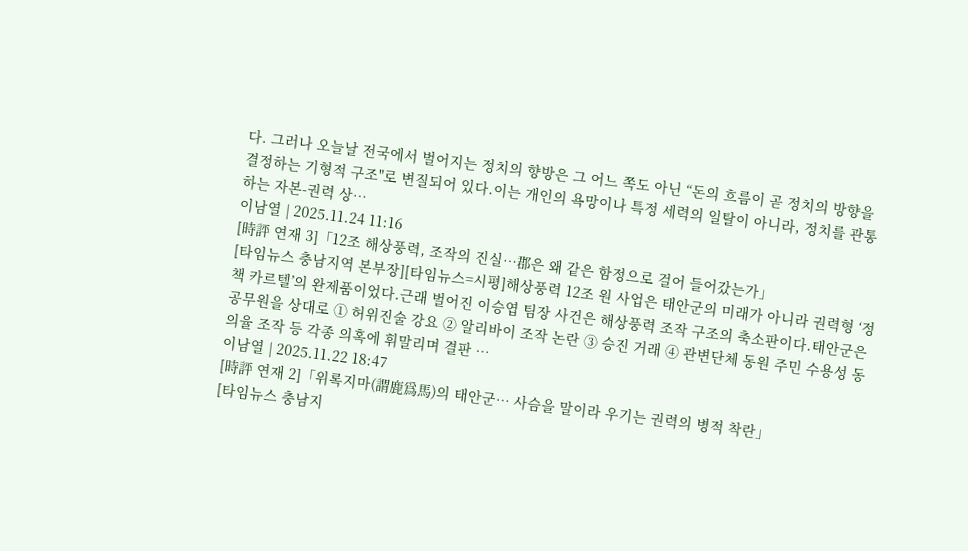다. 그러나 오늘날 전국에서 벌어지는 정치의 향방은 그 어느 쪽도 아닌 “돈의 흐름이 곧 정치의 방향을 결정하는 기형적 구조"로 변질되어 있다.이는 개인의 욕망이나 특정 세력의 일탈이 아니라, 정치를 관통하는 자본-권력 상…
이남열 | 2025.11.24 11:16
[時評 연재 3]「12조 해상풍력, 조작의 진실…郡은 왜 같은 함정으로 걸어 들어갔는가」
[타임뉴스 충남지역 본부장][타임뉴스=시평]해상풍력 12조 원 사업은 태안군의 미래가 아니라 권력형 ‘정책 카르텔’의 완제품이었다.근래 벌어진 이승엽 팀장 사건은 해상풍력 조작 구조의 축소판이다.태안군은 공무원을 상대로 ① 허위진술 강요 ② 알리바이 조작 논란 ③ 승진 거래 ④ 관변단체 동원 주민 수용성 동의율 조작 등 각종 의혹에 휘말리며 결판 …
이남열 | 2025.11.22 18:47
[時評 연재 2]「위록지마(謂鹿爲馬)의 태안군… 사슴을 말이라 우기는 권력의 병적 착란」
[타임뉴스 충남지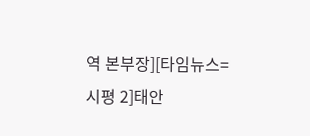역 본부장][타임뉴스=시평 2]태안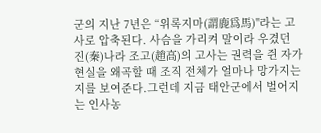군의 지난 7년은 “위록지마(謂鹿爲馬)"라는 고사로 압축된다. 사슴을 가리켜 말이라 우겼던 진(秦)나라 조고(趙高)의 고사는 권력을 쥔 자가 현실을 왜곡할 때 조직 전체가 얼마나 망가지는지를 보여준다.그런데 지금 태안군에서 벌어지는 인사농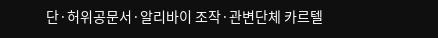단·허위공문서·알리바이 조작·관변단체 카르텔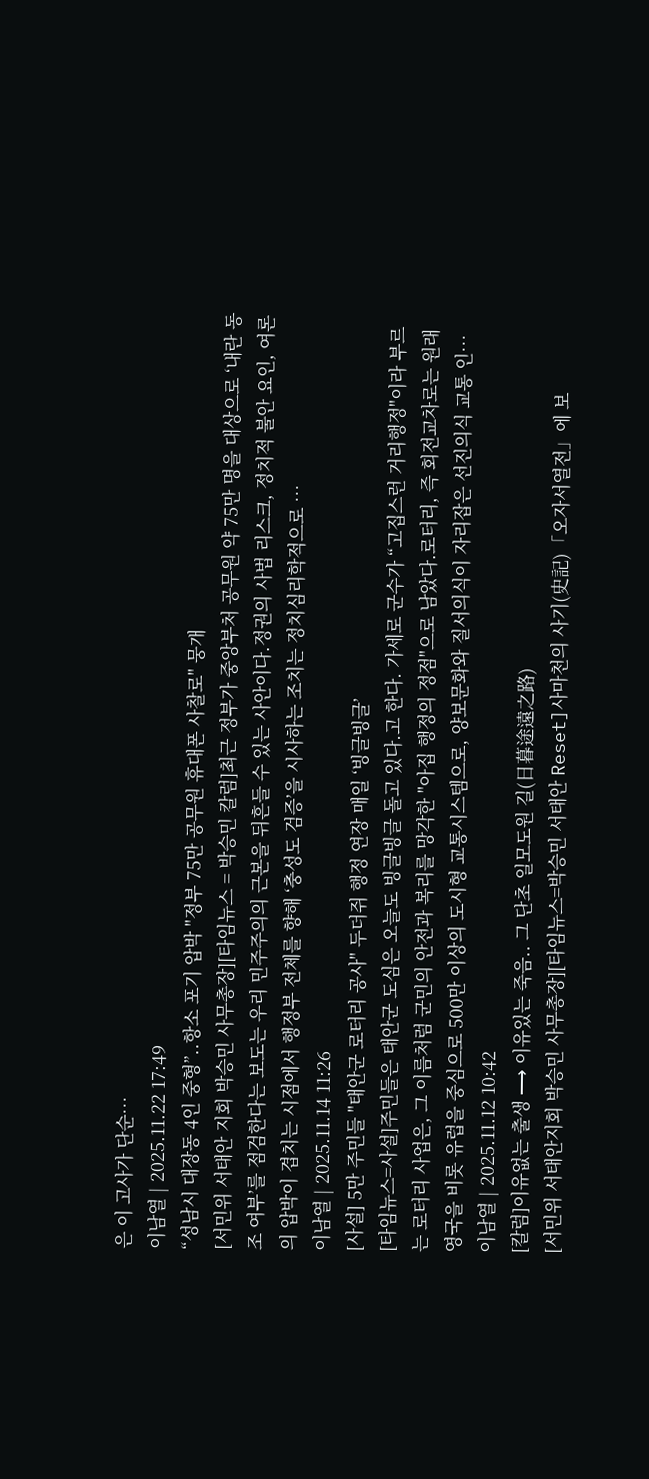은 이 고사가 단순…
이남열 | 2025.11.22 17:49
“성남시 대장동 4인 중형”..항소 포기 압박 "정부 75만 공무원 휴대폰 사찰로" 뭉개
[서민위 서태안 지회 박승민 사무총장][타임뉴스 = 박승민 칼럼]최근 정부가 중앙부처 공무원 약 75만 명을 대상으로 ‘내란 동조 여부’를 점검한다는 보도는 우리 민주주의의 근본을 뒤흔들 수 있는 사안이다.정권의 사법 리스크, 정치적 불안 요인, 여론의 압박이 겹치는 시점에서 행정부 전체를 향해 ‘충성도 검증’을 시사하는 조치는 정치심리학적으로 …
이남열 | 2025.11.14 11:26
[사설] 5만 주민들 "태안군 로터리 공사" 두더쥐 행정 연장 매일 ‘빙글빙글’
[타임뉴스=사설]주민들은 태안군 도심은 오늘도 빙글빙글 돌고 있다.고 한다. 가세로 군수가 “고집스런 거리행정"이라 부르는 로터리 사업은, 그 이름처럼 군민의 안전과 복리를 망각한 "아집 행정의 정점"으로 남았다.로터리, 즉 회전교차로는 원래 영국을 비롯 유럽을 중심으로 500만 이상의 도시형 교통시스템으로, 양보문화와 질서의식이 자리잡은 선진의식 교통 인…
이남열 | 2025.11.12 10:42
[칼럼]이유없는 출생 ⟶ 이유있는 죽음.. 그 단초 일모도원 길(日暮途遠之路)
[서민위 서태안지회 박승민 사무총장][타임뉴스=박승민 서태안 Reset]사마천의 사기(史記)「오자서열전」에 보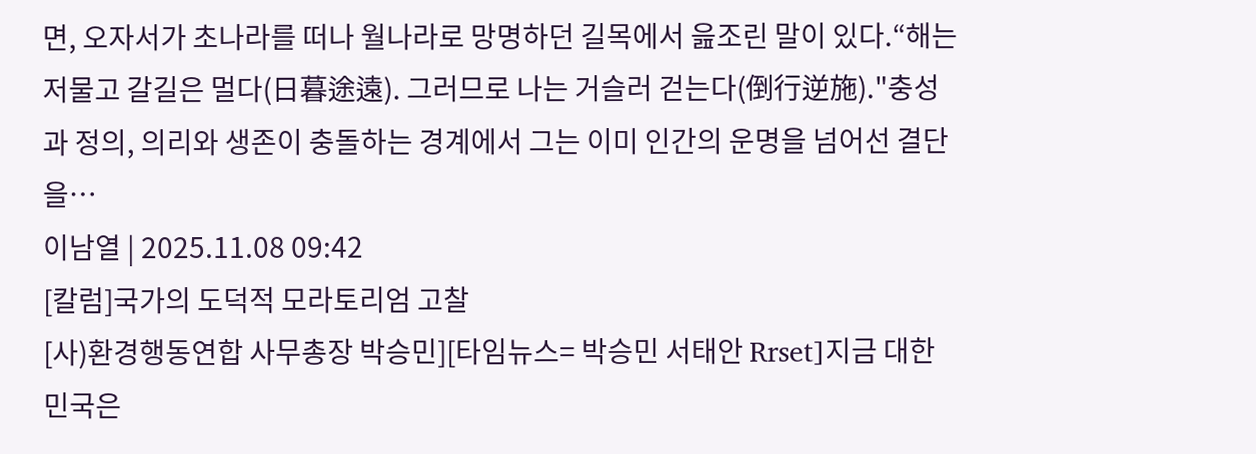면, 오자서가 초나라를 떠나 월나라로 망명하던 길목에서 읊조린 말이 있다.“해는 저물고 갈길은 멀다(日暮途遠). 그러므로 나는 거슬러 걷는다(倒行逆施)."충성과 정의, 의리와 생존이 충돌하는 경계에서 그는 이미 인간의 운명을 넘어선 결단을…
이남열 | 2025.11.08 09:42
[칼럼]국가의 도덕적 모라토리엄 고찰
[사)환경행동연합 사무총장 박승민][타임뉴스= 박승민 서태안 Rrset]지금 대한민국은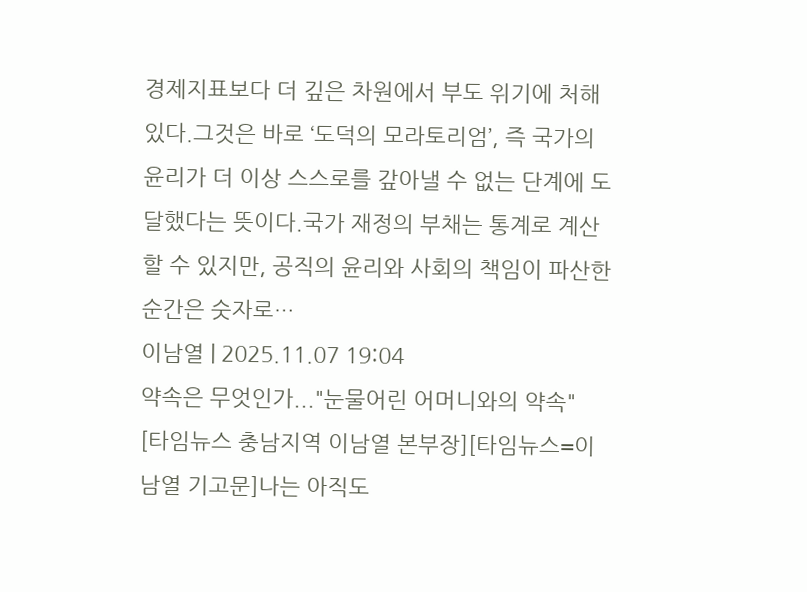경제지표보다 더 깊은 차원에서 부도 위기에 처해 있다.그것은 바로 ‘도덕의 모라토리엄’, 즉 국가의 윤리가 더 이상 스스로를 갚아낼 수 없는 단계에 도달했다는 뜻이다.국가 재정의 부채는 통계로 계산할 수 있지만, 공직의 윤리와 사회의 책임이 파산한 순간은 숫자로…
이남열 | 2025.11.07 19:04
약속은 무엇인가..."눈물어린 어머니와의 약속"
[타임뉴스 충남지역 이남열 본부장][타임뉴스=이남열 기고문]나는 아직도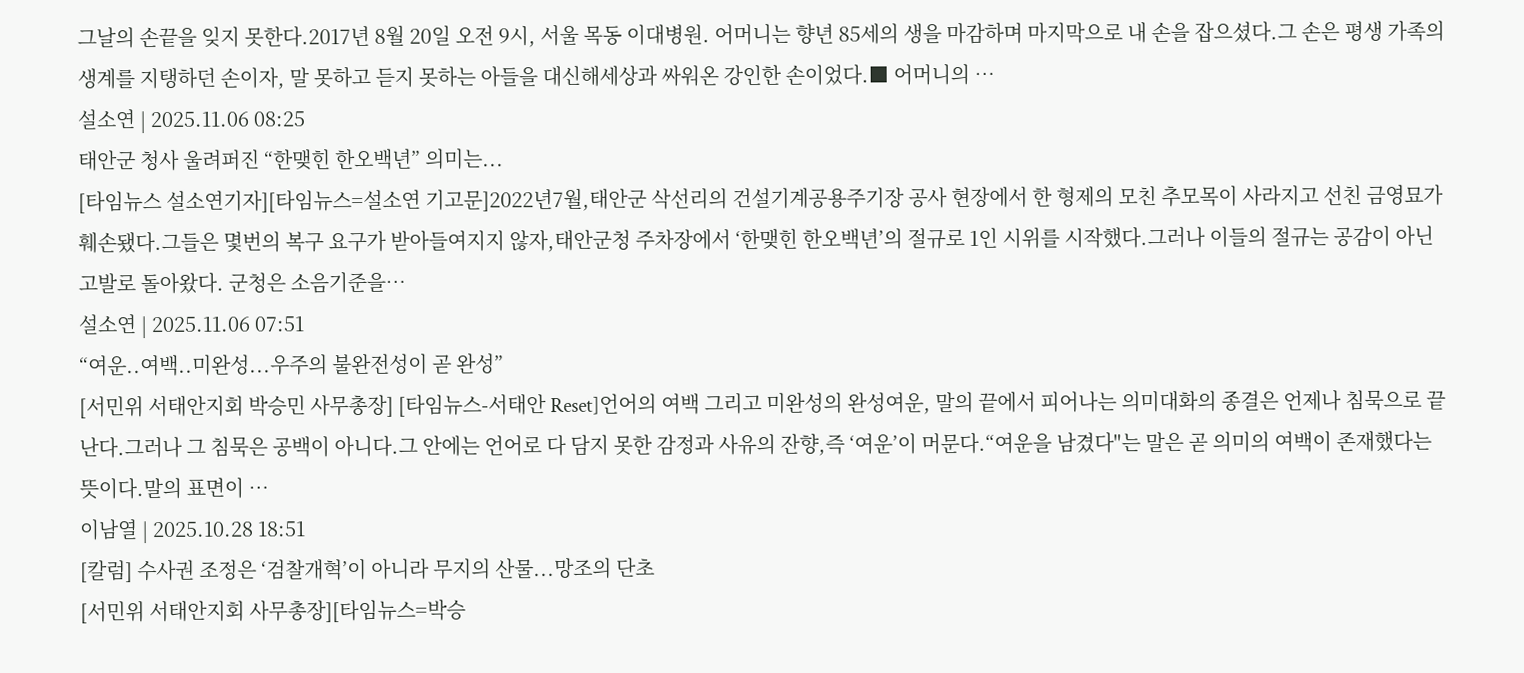그날의 손끝을 잊지 못한다.2017년 8월 20일 오전 9시, 서울 목동 이대병원. 어머니는 향년 85세의 생을 마감하며 마지막으로 내 손을 잡으셨다.그 손은 평생 가족의 생계를 지탱하던 손이자, 말 못하고 듣지 못하는 아들을 대신해세상과 싸워온 강인한 손이었다.■ 어머니의 …
설소연 | 2025.11.06 08:25
태안군 청사 울려퍼진 “한맺힌 한오백년” 의미는...
[타임뉴스 설소연기자][타임뉴스=설소연 기고문]2022년7월,태안군 삭선리의 건설기계공용주기장 공사 현장에서 한 형제의 모친 추모목이 사라지고 선친 금영묘가 훼손됐다.그들은 몇번의 복구 요구가 받아들여지지 않자,태안군청 주차장에서 ‘한맺힌 한오백년’의 절규로 1인 시위를 시작했다.그러나 이들의 절규는 공감이 아닌 고발로 돌아왔다. 군청은 소음기준을…
설소연 | 2025.11.06 07:51
“여운..여백..미완성...우주의 불완전성이 곧 완성”
[서민위 서태안지회 박승민 사무총장] [타임뉴스-서태안 Reset]언어의 여백 그리고 미완성의 완성여운, 말의 끝에서 피어나는 의미대화의 종결은 언제나 침묵으로 끝난다.그러나 그 침묵은 공백이 아니다.그 안에는 언어로 다 담지 못한 감정과 사유의 잔향,즉 ‘여운’이 머문다.“여운을 남겼다"는 말은 곧 의미의 여백이 존재했다는 뜻이다.말의 표면이 …
이남열 | 2025.10.28 18:51
[칼럼] 수사권 조정은 ‘검찰개혁’이 아니라 무지의 산물...망조의 단초
[서민위 서태안지회 사무총장][타임뉴스=박승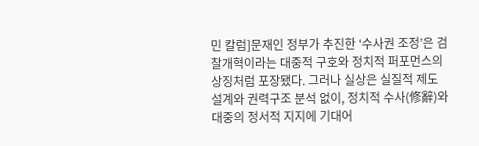민 칼럼]문재인 정부가 추진한 ‘수사권 조정’은 검찰개혁이라는 대중적 구호와 정치적 퍼포먼스의 상징처럼 포장됐다. 그러나 실상은 실질적 제도 설계와 권력구조 분석 없이, 정치적 수사(修辭)와 대중의 정서적 지지에 기대어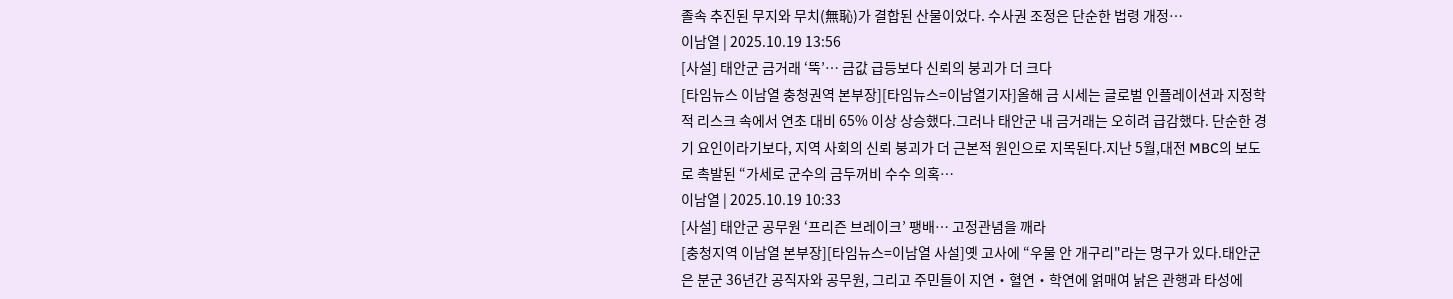졸속 추진된 무지와 무치(無恥)가 결합된 산물이었다. 수사권 조정은 단순한 법령 개정…
이남열 | 2025.10.19 13:56
[사설] 태안군 금거래 ‘뚝’… 금값 급등보다 신뢰의 붕괴가 더 크다
[타임뉴스 이남열 충청권역 본부장][타임뉴스=이남열기자]올해 금 시세는 글로벌 인플레이션과 지정학적 리스크 속에서 연초 대비 65% 이상 상승했다.그러나 태안군 내 금거래는 오히려 급감했다. 단순한 경기 요인이라기보다, 지역 사회의 신뢰 붕괴가 더 근본적 원인으로 지목된다.지난 5월,대전 MBC의 보도로 촉발된 “가세로 군수의 금두꺼비 수수 의혹…
이남열 | 2025.10.19 10:33
[사설] 태안군 공무원 ‘프리즌 브레이크’ 팽배… 고정관념을 깨라
[충청지역 이남열 본부장][타임뉴스=이남열 사설]옛 고사에 “우물 안 개구리"라는 명구가 있다.태안군은 분군 36년간 공직자와 공무원, 그리고 주민들이 지연‧혈연‧학연에 얽매여 낡은 관행과 타성에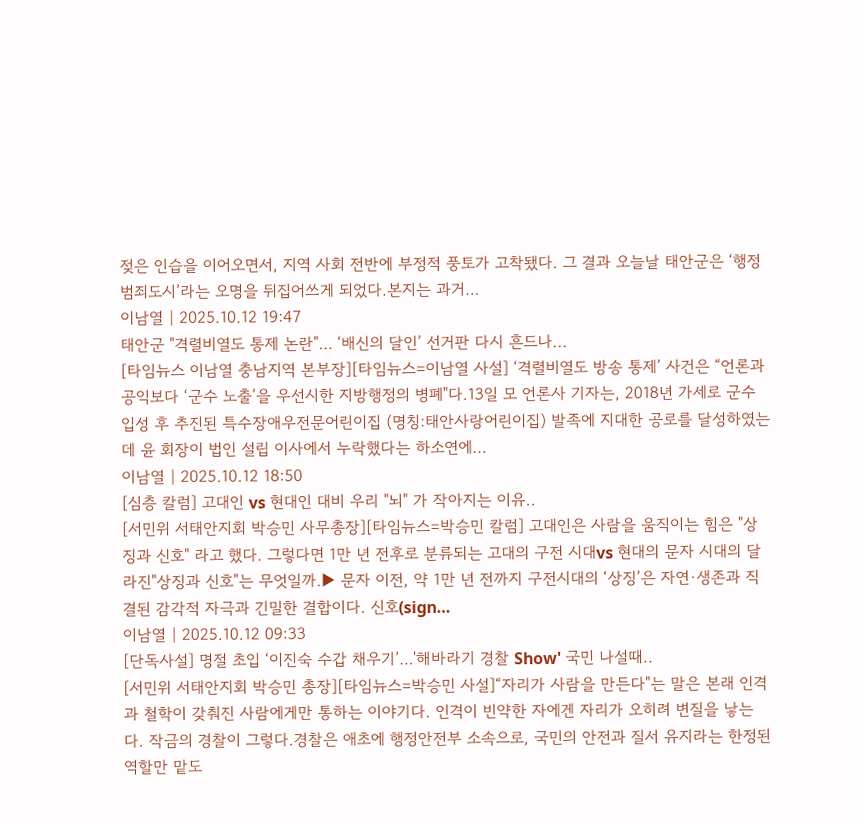젖은 인습을 이어오면서, 지역 사회 전반에 부정적 풍토가 고착됐다. 그 결과 오늘날 태안군은 ‘행정 범죄도시’라는 오명을 뒤집어쓰게 되었다.본지는 과거…
이남열 | 2025.10.12 19:47
태안군 "격렬비열도 통제 논란"… ‘배신의 달인’ 선거판 다시 흔드나...
[타임뉴스 이남열 충남지역 본부장][타임뉴스=이남열 사설] ‘격렬비열도 방송 통제’ 사건은 “언론과 공익보다 ‘군수 노출’을 우선시한 지방행정의 병폐"다.13일 모 언론사 기자는, 2018년 가세로 군수 입성 후 추진된 특수장애우전문어린이집 (명칭:태안사랑어린이집) 발족에 지대한 공로를 달성하였는데 윤 회장이 법인 설립 이사에서 누락했다는 하소연에…
이남열 | 2025.10.12 18:50
[심층 칼럼] 고대인 vs 현대인 대비 우리 "뇌" 가 작아지는 이유..
[서민위 서태안지회 박승민 사무총장][타임뉴스=박승민 칼럼] 고대인은 사람을 움직이는 힘은 "상징과 신호" 라고 했다. 그렇다면 1만 년 전후로 분류되는 고대의 구전 시대vs 현대의 문자 시대의 달라진"상징과 신호"는 무엇일까.▶ 문자 이전, 약 1만 년 전까지 구전시대의 ‘상징’은 자연·생존과 직결된 감각적 자극과 긴밀한 결합이다. 신호(sign…
이남열 | 2025.10.12 09:33
[단독사설] 명절 초입 ‘이진숙 수갑 채우기’…'해바라기 경찰 Show' 국민 나설때..
[서민위 서태안지회 박승민 총장][타임뉴스=박승민 사설]“자리가 사람을 만든다"는 말은 본래 인격과 철학이 갖춰진 사람에게만 통하는 이야기다. 인격이 빈약한 자에겐 자리가 오히려 변질을 낳는다. 작금의 경찰이 그렇다.경찰은 애초에 행정안전부 소속으로, 국민의 안전과 질서 유지라는 한정된 역할만 맡도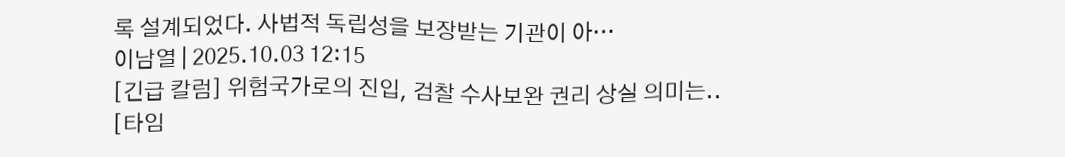록 설계되었다. 사법적 독립성을 보장받는 기관이 아…
이남열 | 2025.10.03 12:15
[긴급 칼럼] 위험국가로의 진입, 검찰 수사보완 권리 상실 의미는..
[타임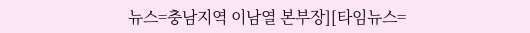뉴스=충남지역 이남열 본부장][타임뉴스=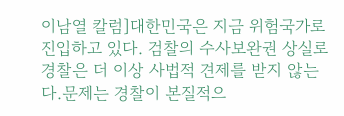이남열 칼럼]대한민국은 지금 위험국가로 진입하고 있다. 검찰의 수사보완권 상실로 경찰은 더 이상 사법적 견제를 받지 않는다.문제는 경찰이 본질적으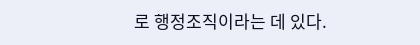로 행정조직이라는 데 있다.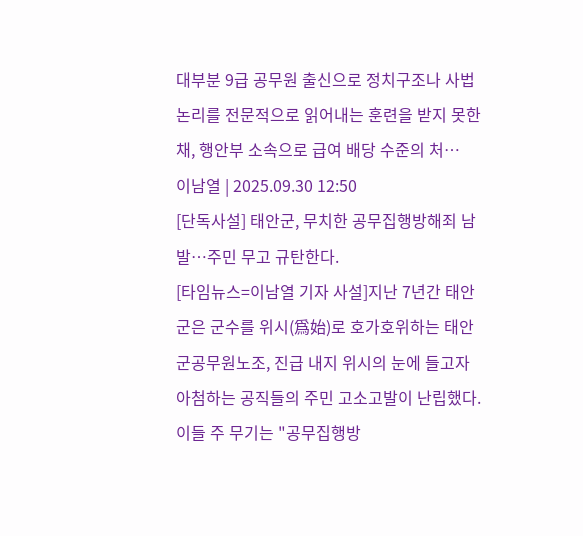대부분 9급 공무원 출신으로 정치구조나 사법논리를 전문적으로 읽어내는 훈련을 받지 못한 채, 행안부 소속으로 급여 배당 수준의 처…
이남열 | 2025.09.30 12:50
[단독사설] 태안군, 무치한 공무집행방해죄 남발…주민 무고 규탄한다.
[타임뉴스=이남열 기자 사설]지난 7년간 태안군은 군수를 위시(爲始)로 호가호위하는 태안군공무원노조, 진급 내지 위시의 눈에 들고자 아첨하는 공직들의 주민 고소고발이 난립했다. 이들 주 무기는 "공무집행방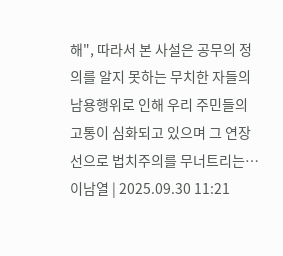해", 따라서 본 사설은 공무의 정의를 알지 못하는 무치한 자들의 남용행위로 인해 우리 주민들의 고통이 심화되고 있으며 그 연장선으로 법치주의를 무너트리는…
이남열 | 2025.09.30 11:21